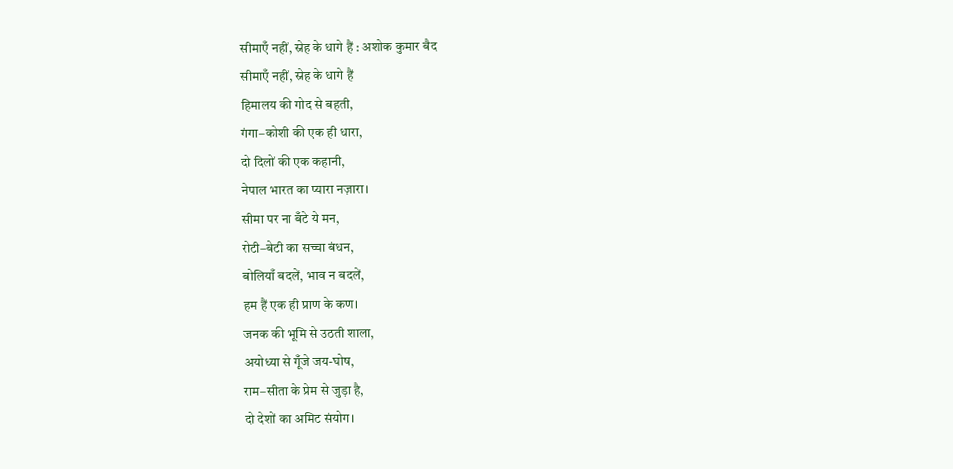सीमाएँ नहीं, स्नेह के धागे हैं : अशोक कुमार बैद
सीमाएँ नहीं, स्नेह के धागे हैं
हिमालय की गोद से बहती,
गंगा–कोशी की एक ही धारा,
दो दिलों की एक कहानी,
नेपाल भारत का प्यारा नज़ारा।
सीमा पर ना बँटे ये मन,
रोटी–बेटी का सच्चा बंधन,
बोलियाँ बदलें, भाव न बदलें,
हम हैं एक ही प्राण के कण।
जनक की भूमि से उठती शाला,
अयोध्या से गूँजे जय-घोष,
राम–सीता के प्रेम से जुड़ा है,
दो देशों का अमिट संयोग।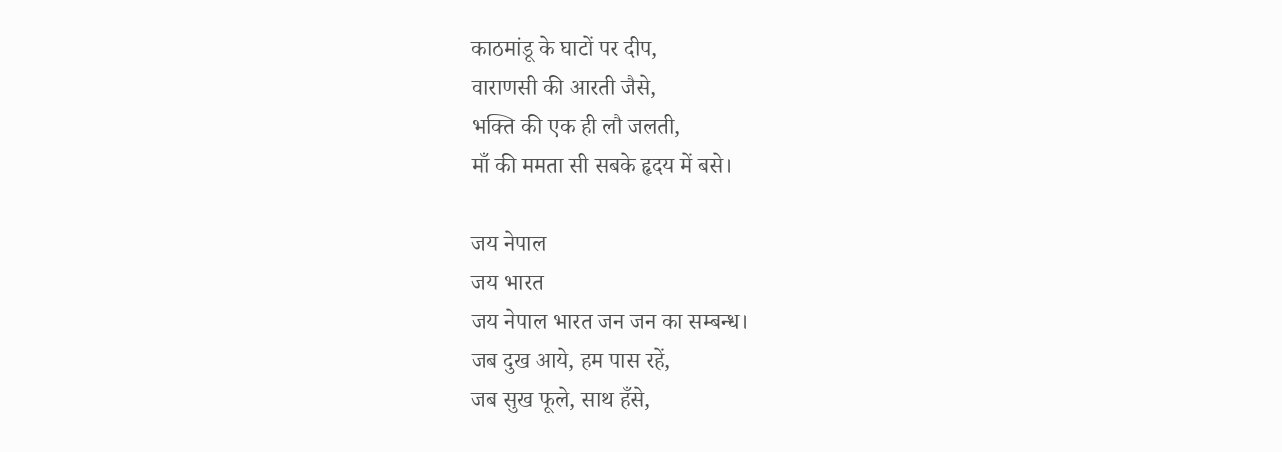काठमांडू के घाटों पर दीप,
वाराणसी की आरती जैसे,
भक्ति की एक ही लौ जलती,
माँ की ममता सी सबके हृदय में बसे।

जय नेपाल
जय भारत
जय नेपाल भारत जन जन का सम्बन्ध।
जब दुख आये, हम पास रहें,
जब सुख फूले, साथ हँसे,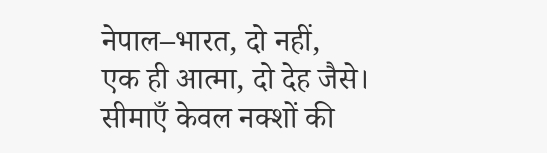नेपाल–भारत, दो नहीं,
एक ही आत्मा, दो देह जैसे।
सीमाएँ केवल नक्शों की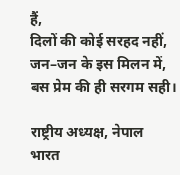हैं,
दिलों की कोई सरहद नहीं,
जन–जन के इस मिलन में,
बस प्रेम की ही सरगम सही।

राष्ट्रीय अध्यक्ष, नेपाल भारत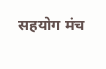सहयोग मंच